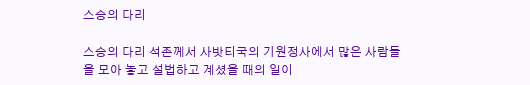스승의 다리

스승의 다리 석존께서 사밧티국의 기원정사에서 많은 사람들을 모아 놓고 설법하고 계셨을 때의 일이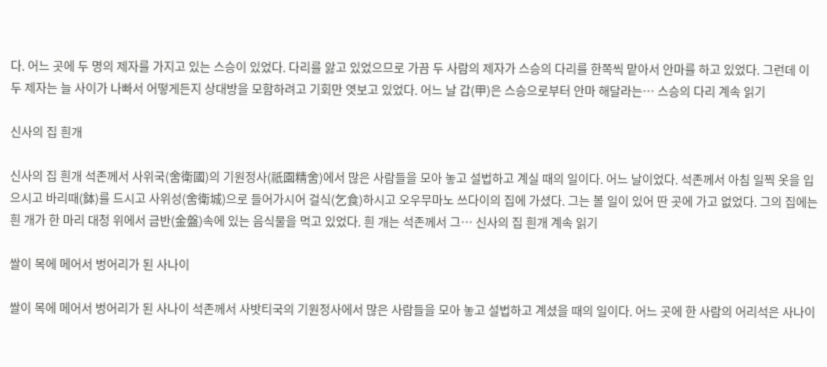다. 어느 곳에 두 명의 제자를 가지고 있는 스승이 있었다. 다리를 앓고 있었으므로 가끔 두 사람의 제자가 스승의 다리를 한쪽씩 맡아서 안마를 하고 있었다. 그런데 이 두 제자는 늘 사이가 나빠서 어떻게든지 상대방을 모함하려고 기회만 엿보고 있었다. 어느 날 갑(甲)은 스승으로부터 안마 해달라는… 스승의 다리 계속 읽기

신사의 집 흰개

신사의 집 흰개 석존께서 사위국(舍衛國)의 기원정사(祇園精舍)에서 많은 사람들을 모아 놓고 설법하고 계실 때의 일이다. 어느 날이었다. 석존께서 아침 일찍 옷을 입으시고 바리때(鉢)를 드시고 사위성(舍衛城)으로 들어가시어 걸식(乞食)하시고 오우무마노 쓰다이의 집에 가셨다. 그는 볼 일이 있어 딴 곳에 가고 없었다. 그의 집에는 흰 개가 한 마리 대청 위에서 금반(金盤)속에 있는 음식물을 먹고 있었다. 흰 개는 석존께서 그… 신사의 집 흰개 계속 읽기

쌀이 목에 메어서 벙어리가 된 사나이

쌀이 목에 메어서 벙어리가 된 사나이 석존께서 사밧티국의 기원정사에서 많은 사람들을 모아 놓고 설법하고 계셨을 때의 일이다. 어느 곳에 한 사람의 어리석은 사나이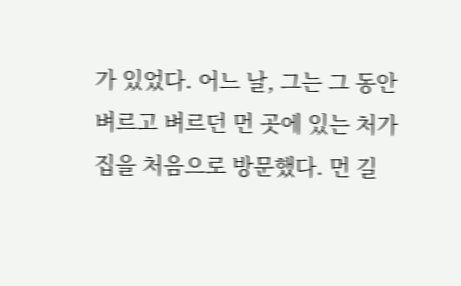가 있었다. 어느 날, 그는 그 동안 벼르고 벼르던 먼 곳에 있는 처가 집을 처음으로 방문했다. 먼 길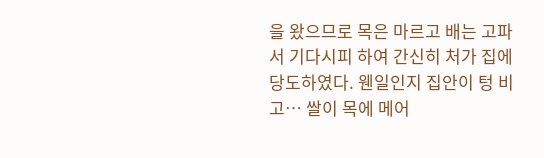을 왔으므로 목은 마르고 배는 고파서 기다시피 하여 간신히 처가 집에 당도하였다. 웬일인지 집안이 텅 비고… 쌀이 목에 메어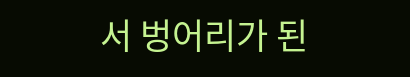서 벙어리가 된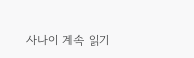사나이 계속 읽기